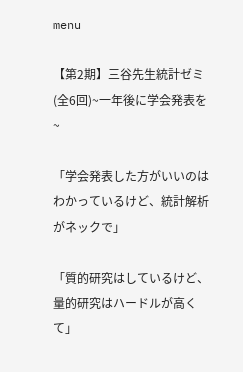menu

【第2期】三谷先生統計ゼミ(全6回)~一年後に学会発表を~

「学会発表した方がいいのはわかっているけど、統計解析がネックで」

「質的研究はしているけど、量的研究はハードルが高くて」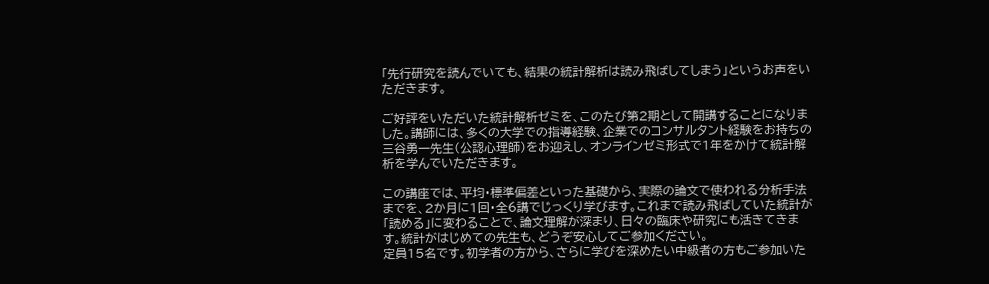「先行研究を読んでいても、結果の統計解析は読み飛ばしてしまう」というお声をいただきます。

ご好評をいただいた統計解析ゼミを、このたび第2期として開講することになりました。講師には、多くの大学での指導経験、企業でのコンサルタント経験をお持ちの三谷勇一先生(公認心理師)をお迎えし、オンラインゼミ形式で1年をかけて統計解析を学んでいただきます。

この講座では、平均・標準偏差といった基礎から、実際の論文で使われる分析手法までを、2か月に1回・全6講でじっくり学びます。これまで読み飛ばしていた統計が「読める」に変わることで、論文理解が深まり、日々の臨床や研究にも活きてきます。統計がはじめての先生も、どうぞ安心してご参加ください。
定員15名です。初学者の方から、さらに学びを深めたい中級者の方もご参加いた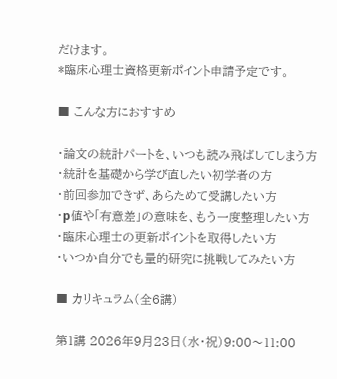だけます。
*臨床心理士資格更新ポイント申請予定です。

■ こんな方におすすめ

・論文の統計パートを、いつも読み飛ばしてしまう方
・統計を基礎から学び直したい初学者の方
・前回参加できず、あらためて受講したい方
・p値や「有意差」の意味を、もう一度整理したい方
・臨床心理士の更新ポイントを取得したい方
・いつか自分でも量的研究に挑戦してみたい方

■ カリキュラム(全6講)

第1講 2026年9月23日(水・祝)9:00〜11:00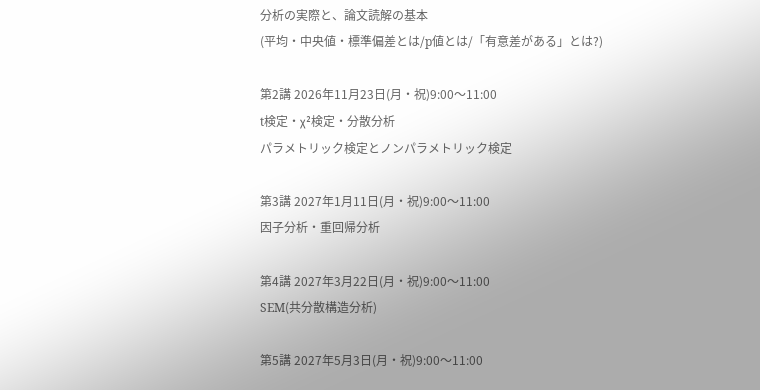分析の実際と、論文読解の基本
(平均・中央値・標準偏差とは/p値とは/「有意差がある」とは?)

第2講 2026年11月23日(月・祝)9:00〜11:00
t検定・χ²検定・分散分析
パラメトリック検定とノンパラメトリック検定

第3講 2027年1月11日(月・祝)9:00〜11:00
因子分析・重回帰分析

第4講 2027年3月22日(月・祝)9:00〜11:00
SEM(共分散構造分析)

第5講 2027年5月3日(月・祝)9:00〜11:00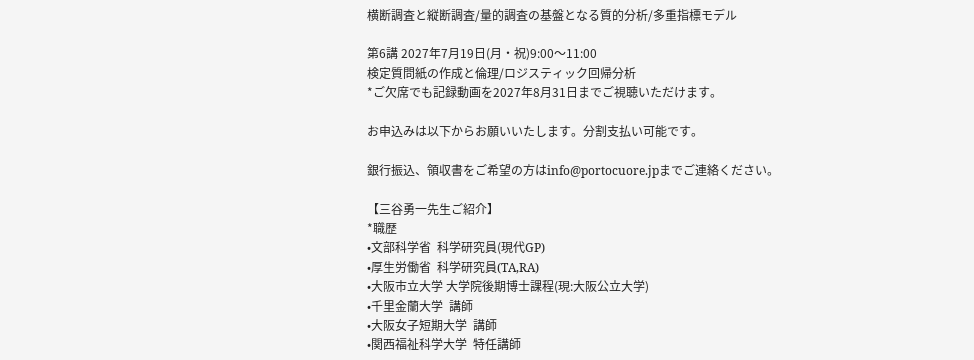横断調査と縦断調査/量的調査の基盤となる質的分析/多重指標モデル

第6講 2027年7月19日(月・祝)9:00〜11:00
検定質問紙の作成と倫理/ロジスティック回帰分析
*ご欠席でも記録動画を2027年8月31日までご視聴いただけます。

お申込みは以下からお願いいたします。分割支払い可能です。

銀行振込、領収書をご希望の方はinfo@portocuore.jpまでご連絡ください。

【三谷勇一先生ご紹介】
*職歴
•文部科学省  科学研究員(現代GP)
•厚生労働省  科学研究員(TA,RA)
•大阪市立大学 大学院後期博士課程(現:大阪公立大学)
•千里金蘭大学  講師
•大阪女子短期大学  講師
•関西福祉科学大学  特任講師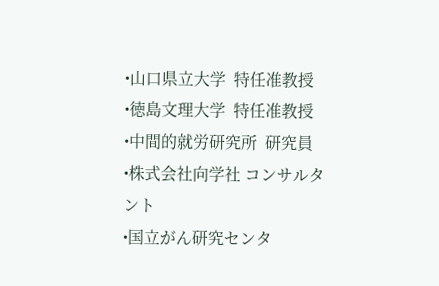•山口県立大学  特任准教授
•徳島文理大学  特任准教授
•中間的就労研究所  研究員
•株式会社向学社 コンサルタント
•国立がん研究センタ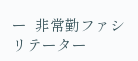ー  非常勤ファシリテーター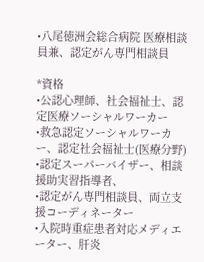•八尾徳洲会総合病院 医療相談員兼、認定がん専門相談員

*資格
•公認心理師、社会福祉士、認定医療ソーシャルワーカー
•救急認定ソーシャルワーカー、認定社会福祉士(医療分野)
•認定スーパーバイザー、相談援助実習指導者、
•認定がん専門相談員、両立支援コーディネーター
•入院時重症患者対応メディエーター、肝炎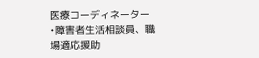医療コーディネーター
•障害者生活相談員、職場適応援助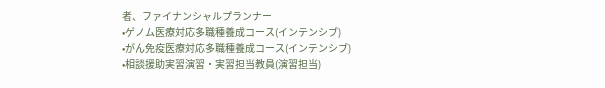者、ファイナンシャルプランナー
•ゲノム医療対応多職種養成コース(インテンシブ)
•がん免疫医療対応多職種養成コース(インテンシブ)
•相談援助実習演習・実習担当教員(演習担当)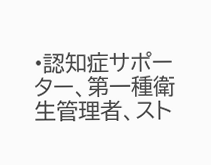•認知症サポーター、第一種衛生管理者、スト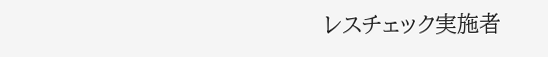レスチェック実施者